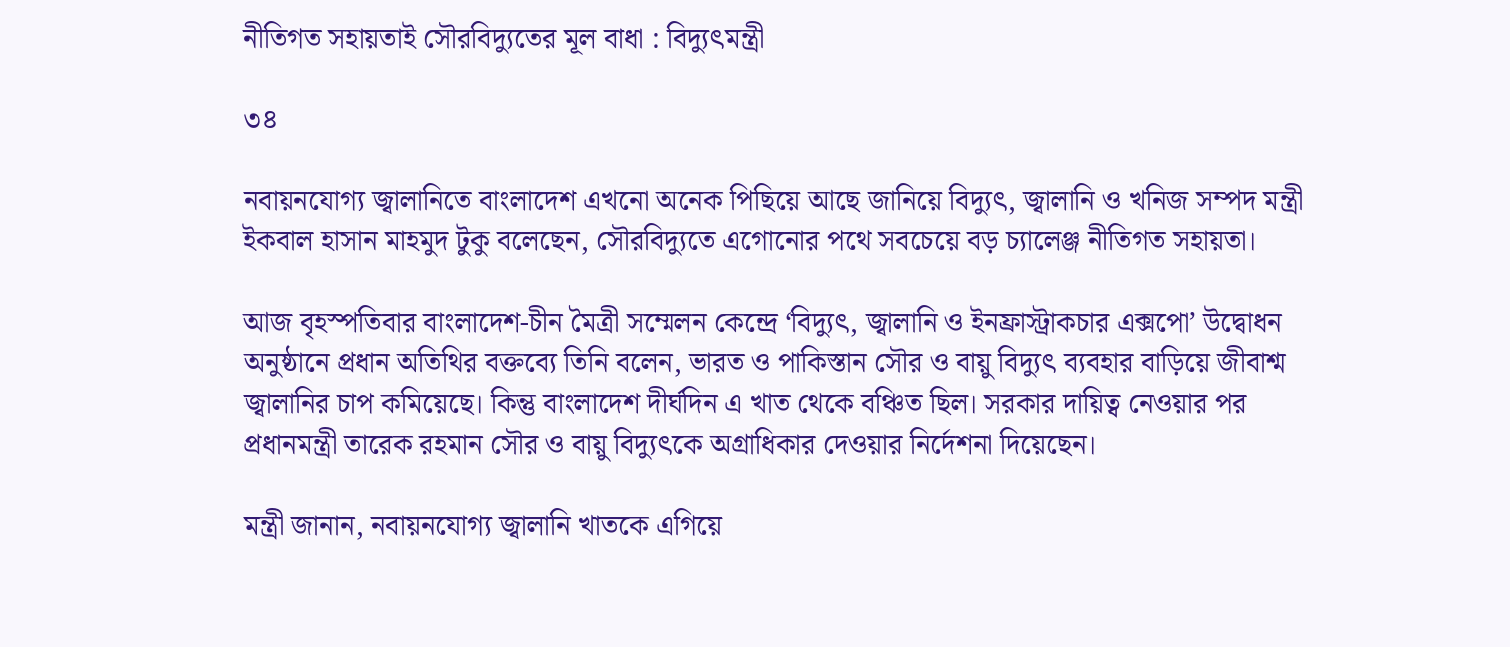নীতিগত সহায়তাই সৌরবিদ্যুতের মূল বাধা : বিদ্যুৎমন্ত্রী

৩৪

নবায়নযোগ্য জ্বালানিতে বাংলাদেশ এখনো অনেক পিছিয়ে আছে জানিয়ে বিদ্যুৎ, জ্বালানি ও খনিজ সম্পদ মন্ত্রী ইকবাল হাসান মাহমুদ টুকু বলেছেন, সৌরবিদ্যুতে এগোনোর পথে সবচেয়ে বড় চ্যালেঞ্জ নীতিগত সহায়তা।

আজ বৃহস্পতিবার বাংলাদেশ-চীন মৈত্রী সম্মেলন কেন্দ্রে ‘বিদ্যুৎ, জ্বালানি ও ইনফ্রাস্ট্রাকচার এক্সপো’ উদ্বোধন অনুষ্ঠানে প্রধান অতিথির বক্তব্যে তিনি বলেন, ভারত ও পাকিস্তান সৌর ও বায়ু বিদ্যুৎ ব্যবহার বাড়িয়ে জীবাশ্ম জ্বালানির চাপ কমিয়েছে। কিন্তু বাংলাদেশ দীর্ঘদিন এ খাত থেকে বঞ্চিত ছিল। সরকার দায়িত্ব নেওয়ার পর প্রধানমন্ত্রী তারেক রহমান সৌর ও বায়ু বিদ্যুৎকে অগ্রাধিকার দেওয়ার নির্দেশনা দিয়েছেন।

মন্ত্রী জানান, নবায়নযোগ্য জ্বালানি খাতকে এগিয়ে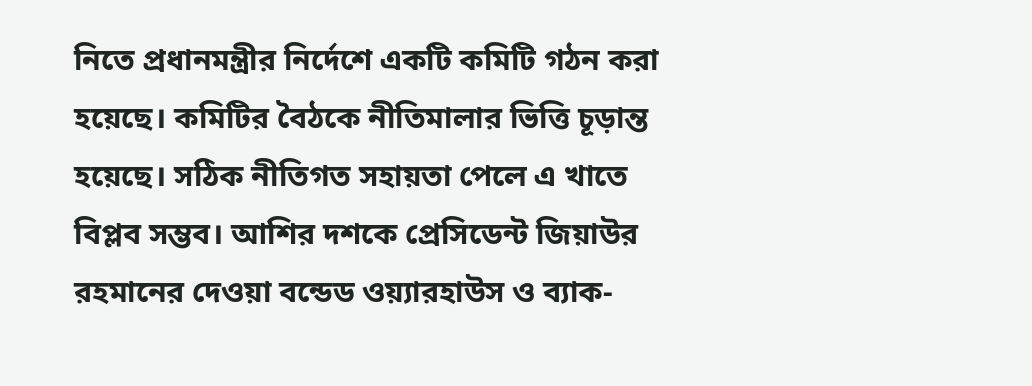নিতে প্রধানমন্ত্রীর নির্দেশে একটি কমিটি গঠন করা হয়েছে। কমিটির বৈঠকে নীতিমালার ভিত্তি চূড়ান্ত হয়েছে। সঠিক নীতিগত সহায়তা পেলে এ খাতে বিপ্লব সম্ভব। আশির দশকে প্রেসিডেন্ট জিয়াউর রহমানের দেওয়া বন্ডেড ওয়্যারহাউস ও ব্যাক-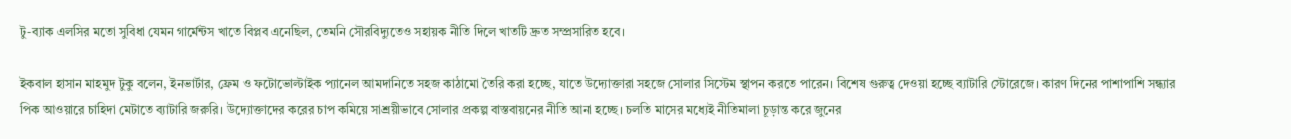টু-ব্যাক এলসির মতো সুবিধা যেমন গার্মেন্টস খাতে বিপ্লব এনেছিল, তেমনি সৌরবিদ্যুতেও সহায়ক নীতি দিলে খাতটি দ্রুত সম্প্রসারিত হবে।

ইকবাল হাসান মাহমুদ টুকু বলেন, ইনভার্টার, ফ্রেম ও ফটোভোল্টাইক প্যানেল আমদানিতে সহজ কাঠামো তৈরি করা হচ্ছে, যাতে উদ্যোক্তারা সহজে সোলার সিস্টেম স্থাপন করতে পারেন। বিশেষ গুরুত্ব দেওয়া হচ্ছে ব্যাটারি স্টোরেজে। কারণ দিনের পাশাপাশি সন্ধ্যার পিক আওয়ারে চাহিদা মেটাতে ব্যাটারি জরুরি। উদ্যোক্তাদের করের চাপ কমিয়ে সাশ্রয়ীভাবে সোলার প্রকল্প বাস্তবায়নের নীতি আনা হচ্ছে। চলতি মাসের মধ্যেই নীতিমালা চূড়ান্ত করে জুনের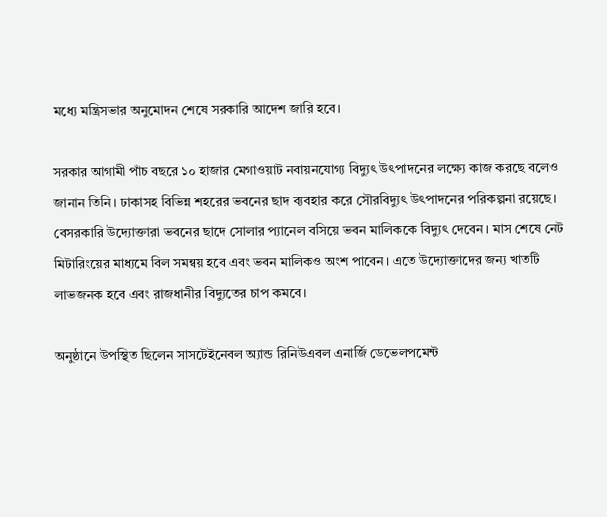মধ্যে মন্ত্রিসভার অনুমোদন শেষে সরকারি আদেশ জারি হবে।

সরকার আগামী পাঁচ বছরে ১০ হাজার মেগাওয়াট নবায়নযোগ্য বিদ্যুৎ উৎপাদনের লক্ষ্যে কাজ করছে বলেও জানান তিনি। ঢাকাসহ বিভিন্ন শহরের ভবনের ছাদ ব্যবহার করে সৌরবিদ্যুৎ উৎপাদনের পরিকল্পনা রয়েছে। বেসরকারি উদ্যোক্তারা ভবনের ছাদে সোলার প্যানেল বসিয়ে ভবন মালিককে বিদ্যুৎ দেবেন। মাস শেষে নেট মিটারিংয়ের মাধ্যমে বিল সমন্বয় হবে এবং ভবন মালিকও অংশ পাবেন। এতে উদ্যোক্তাদের জন্য খাতটি লাভজনক হবে এবং রাজধানীর বিদ্যুতের চাপ কমবে।

অনুষ্ঠানে উপস্থিত ছিলেন সাসটেইনেবল অ্যান্ড রিনিউএবল এনার্জি ডেভেলপমেন্ট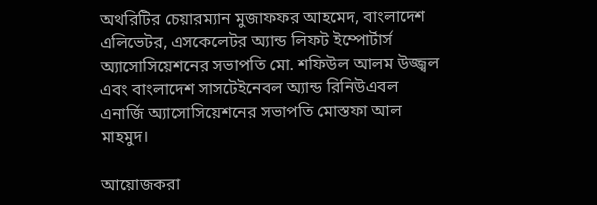অথরিটির চেয়ারম্যান মুজাফফর আহমেদ, বাংলাদেশ এলিভেটর, এসকেলেটর অ্যান্ড লিফট ইম্পোর্টার্স অ্যাসোসিয়েশনের সভাপতি মো. শফিউল আলম উজ্জ্বল এবং বাংলাদেশ সাসটেইনেবল অ্যান্ড রিনিউএবল এনার্জি অ্যাসোসিয়েশনের সভাপতি মোস্তফা আল মাহমুদ।

আয়োজকরা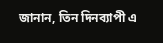জানান, তিন দিনব্যাপী এ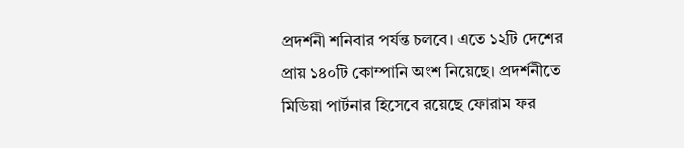প্রদর্শনী শনিবার পর্যন্ত চলবে। এতে ১২টি দেশের প্রায় ১৪০টি কোম্পানি অংশ নিয়েছে। প্রদর্শনীতে মিডিয়া পার্টনার হিসেবে রয়েছে ফোরাম ফর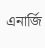এনার্জি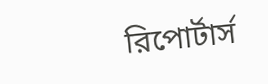রিপোর্টার্স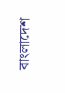বাংলাদেশ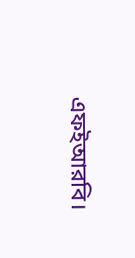এফইআরবি।